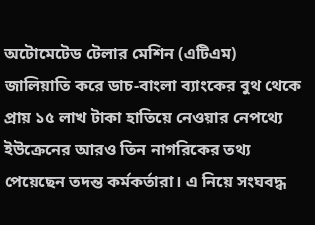অটোমেটেড টেলার মেশিন (এটিএম) জালিয়াতি করে ডাচ-বাংলা ব্যাংকের বুথ থেকে প্রায় ১৫ লাখ টাকা হাতিয়ে নেওয়ার নেপথ্যে ইউক্রেনের আরও তিন নাগরিকের তথ্য পেয়েছেন তদন্ত কর্মকর্তারা। এ নিয়ে সংঘবদ্ধ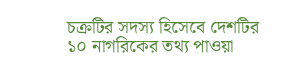চক্রটির সদস্য হিসেবে দেশটির ১০ নাগরিকের তথ্য পাওয়া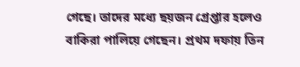গেছে। তাদের মধ্যে ছয়জন গ্রেপ্তার হলেও বাকিরা পালিয়ে গেছেন। প্রথম দফায় তিন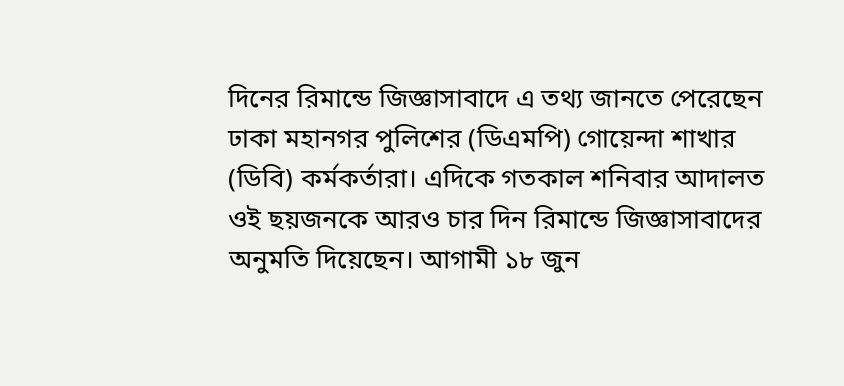দিনের রিমান্ডে জিজ্ঞাসাবাদে এ তথ্য জানতে পেরেছেন ঢাকা মহানগর পুলিশের (ডিএমপি) গোয়েন্দা শাখার (ডিবি) কর্মকর্তারা। এদিকে গতকাল শনিবার আদালত ওই ছয়জনকে আরও চার দিন রিমান্ডে জিজ্ঞাসাবাদের অনুমতি দিয়েছেন। আগামী ১৮ জুন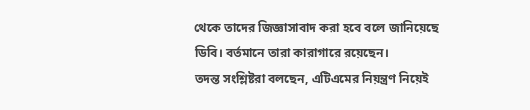থেকে তাদের জিজ্ঞাসাবাদ করা হবে বলে জানিয়েছে ডিবি। বর্তমানে তারা কারাগারে রয়েছেন।
তদন্ত সংশ্লিষ্টরা বলছেন, এটিএমের নিয়ন্ত্রণ নিয়েই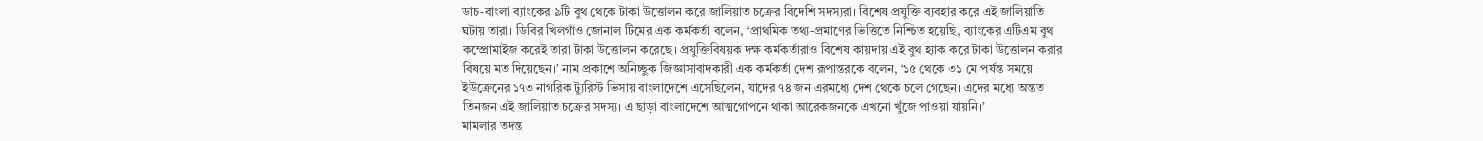ডাচ-বাংলা ব্যাংকের ৯টি বুথ থেকে টাকা উত্তোলন করে জালিয়াত চক্রের বিদেশি সদস্যরা। বিশেষ প্রযুক্তি ব্যবহার করে এই জালিয়াতি ঘটায় তারা। ডিবির খিলগাঁও জোনাল টিমের এক কর্মকর্তা বলেন, ‘প্রাথমিক তথ্য-প্রমাণের ভিত্তিতে নিশ্চিত হয়েছি, ব্যাংকের এটিএম বুথ কম্প্রোমাইজ করেই তারা টাকা উত্তোলন করেছে। প্রযুক্তিবিষয়ক দক্ষ কর্মকর্তারাও বিশেষ কায়দায় এই বুথ হ্যাক করে টাকা উত্তোলন করার বিষয়ে মত দিয়েছেন।’ নাম প্রকাশে অনিচ্ছুক জিজ্ঞাসাবাদকারী এক কর্মকর্তা দেশ রূপান্তরকে বলেন, ‘১৫ থেকে ৩১ মে পর্যন্ত সময়ে ইউক্রেনের ১৭৩ নাগরিক ট্যুরিস্ট ভিসায় বাংলাদেশে এসেছিলেন, যাদের ৭৪ জন এরমধ্যে দেশ থেকে চলে গেছেন। এদের মধ্যে অন্তত তিনজন এই জালিয়াত চক্রের সদস্য। এ ছাড়া বাংলাদেশে আত্মগোপনে থাকা আরেকজনকে এখনো খুঁজে পাওয়া যায়নি।’
মামলার তদন্ত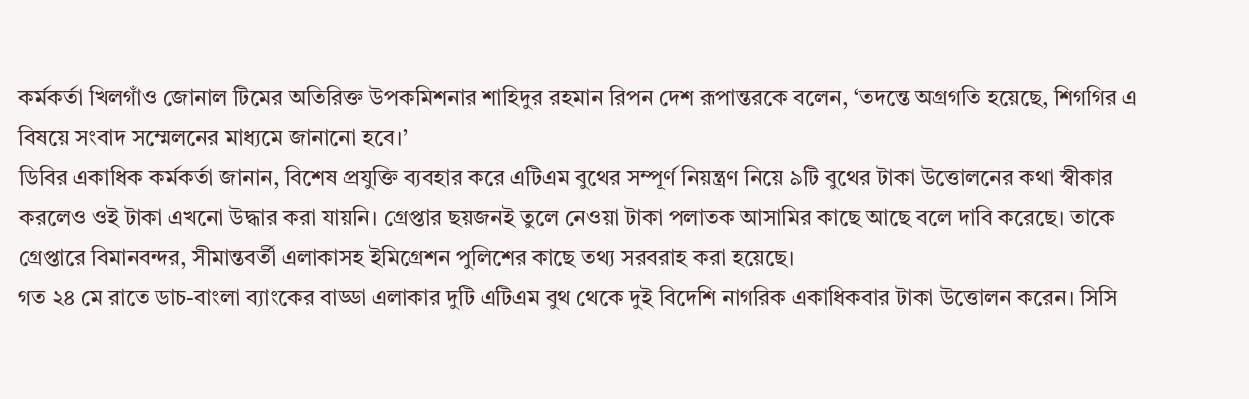কর্মকর্তা খিলগাঁও জোনাল টিমের অতিরিক্ত উপকমিশনার শাহিদুর রহমান রিপন দেশ রূপান্তরকে বলেন, ‘তদন্তে অগ্রগতি হয়েছে, শিগগির এ বিষয়ে সংবাদ সম্মেলনের মাধ্যমে জানানো হবে।’
ডিবির একাধিক কর্মকর্তা জানান, বিশেষ প্রযুক্তি ব্যবহার করে এটিএম বুথের সম্পূর্ণ নিয়ন্ত্রণ নিয়ে ৯টি বুথের টাকা উত্তোলনের কথা স্বীকার করলেও ওই টাকা এখনো উদ্ধার করা যায়নি। গ্রেপ্তার ছয়জনই তুলে নেওয়া টাকা পলাতক আসামির কাছে আছে বলে দাবি করেছে। তাকে গ্রেপ্তারে বিমানবন্দর, সীমান্তবর্তী এলাকাসহ ইমিগ্রেশন পুলিশের কাছে তথ্য সরবরাহ করা হয়েছে।
গত ২৪ মে রাতে ডাচ-বাংলা ব্যাংকের বাড্ডা এলাকার দুটি এটিএম বুথ থেকে দুই বিদেশি নাগরিক একাধিকবার টাকা উত্তোলন করেন। সিসি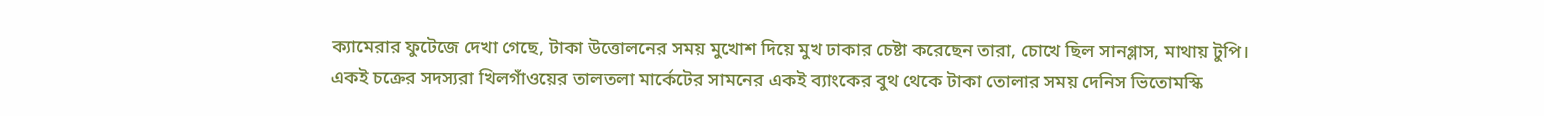ক্যামেরার ফুটেজে দেখা গেছে, টাকা উত্তোলনের সময় মুখোশ দিয়ে মুখ ঢাকার চেষ্টা করেছেন তারা, চোখে ছিল সানগ্লাস, মাথায় টুপি। একই চক্রের সদস্যরা খিলগাঁওয়ের তালতলা মার্কেটের সামনের একই ব্যাংকের বুথ থেকে টাকা তোলার সময় দেনিস ভিতোমস্কি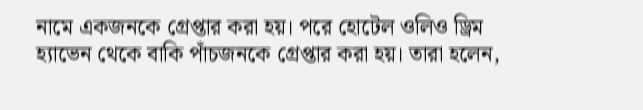নামে একজনকে গ্রেপ্তার করা হয়। পরে হোটেল ওলিও ড্রিম হ্যাভেন থেকে বাকি পাঁচজনকে গ্রেপ্তার করা হয়। তারা হলেন,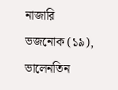নাজারি ভজনোক (১৯), ভালেনতিন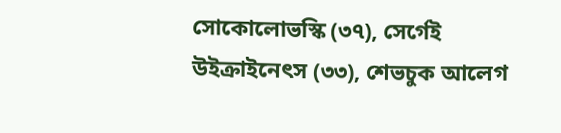সোকোলোভস্কি (৩৭), সের্গেই উইক্রাইনেৎস (৩৩), শেভচুক আলেগ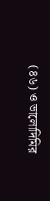(৪৬) ও ভালোদিমির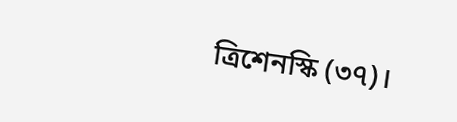ত্রিশেনস্কি (৩৭)।